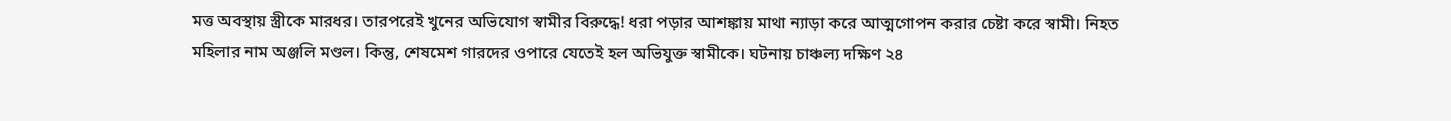মত্ত অবস্থায় স্ত্রীকে মারধর। তারপরেই খুনের অভিযোগ স্বামীর বিরুদ্ধে! ধরা পড়ার আশঙ্কায় মাথা ন্যাড়া করে আত্মগোপন করার চেষ্টা করে স্বামী। নিহত মহিলার নাম অঞ্জলি মণ্ডল। কিন্তু, শেষমেশ গারদের ওপারে যেতেই হল অভিযুক্ত স্বামীকে। ঘটনায় চাঞ্চল্য দক্ষিণ ২৪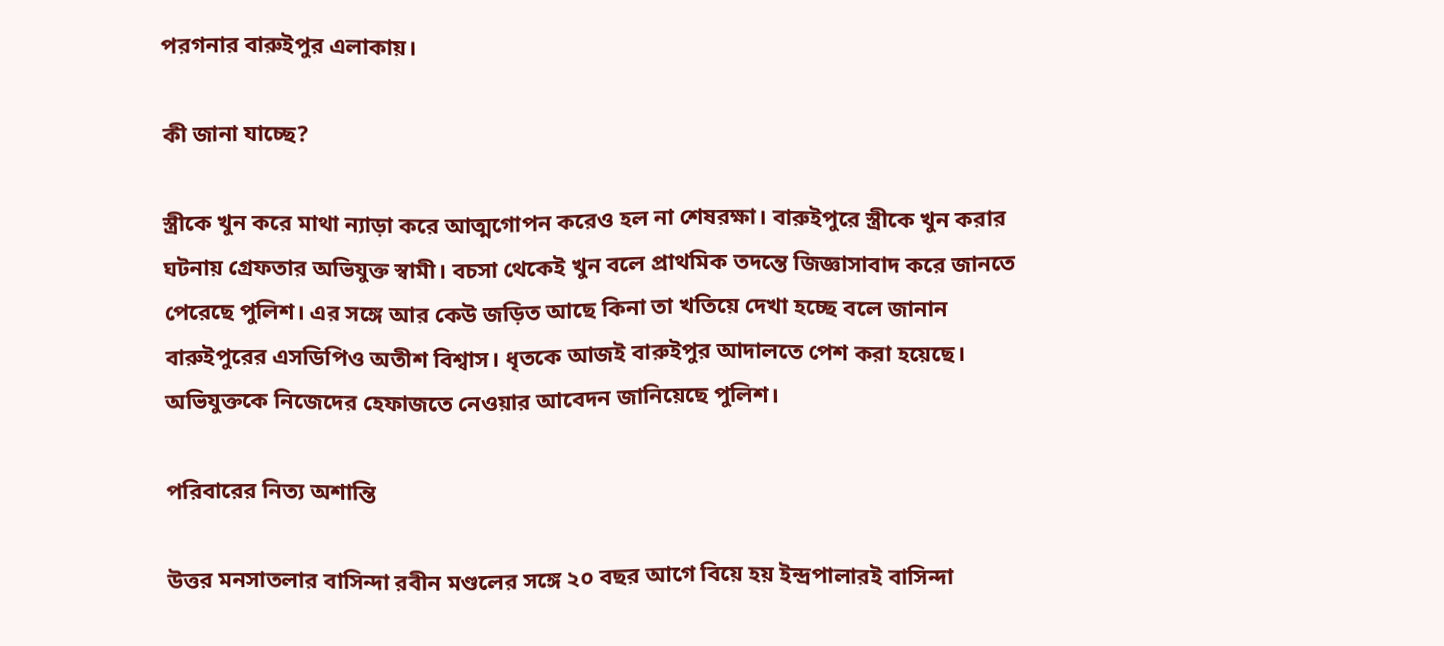পরগনার বারুইপুর এলাকায়।

কী জানা যাচ্ছে?

স্ত্রীকে খুন করে মাথা ন্যাড়া করে আত্মগোপন করেও হল না শেষরক্ষা। বারুইপুরে স্ত্রীকে খুন করার ঘটনায় গ্রেফতার অভিযুক্ত স্বামী। বচসা থেকেই খুন বলে প্রাথমিক তদন্তে জিজ্ঞাসাবাদ করে জানতে পেরেছে পুলিশ। এর সঙ্গে আর কেউ জড়িত আছে কিনা তা খতিয়ে দেখা হচ্ছে বলে জানান বারুইপুরের এসডিপিও অতীশ বিশ্বাস। ধৃতকে আজই বারুইপুর আদালতে পেশ করা হয়েছে। অভিযুক্তকে নিজেদের হেফাজতে নেওয়ার আবেদন জানিয়েছে পুলিশ।

পরিবারের নিত্য অশান্তি

উত্তর মনসাতলার বাসিন্দা রবীন মণ্ডলের সঙ্গে ২০ বছর আগে বিয়ে হয় ইন্দ্রপালারই বাসিন্দা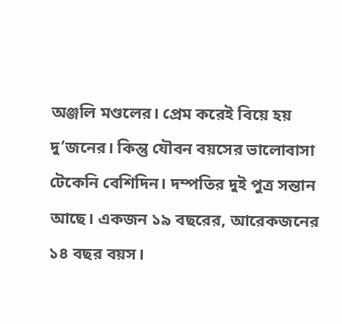অঞ্জলি মণ্ডলের। প্রেম করেই বিয়ে হয় দু’জনের। কিন্তু যৌবন বয়সের ভালোবাসা টেকেনি বেশিদিন। দম্পতির দুই পুত্র সন্তান আছে। একজন ১৯ বছরের, আরেকজনের ১৪ বছর বয়স।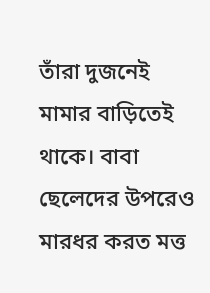তাঁরা দুজনেই মামার বাড়িতেই থাকে। বাবা ছেলেদের উপরেও মারধর করত মত্ত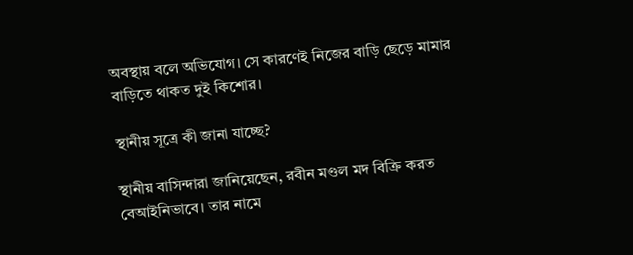অবস্থায় বলে অভিযোগ। সে কারণেই নিজের বাড়ি ছেড়ে মামার বাড়িতে থাকত দুই কিশোর।

স্থানীয় সূত্রে কী জানা যাচ্ছে?

স্থানীয় বাসিন্দারা জানিয়েছেন, রবীন মণ্ডল মদ বিক্রি করত বেআইনিভাবে। তার নামে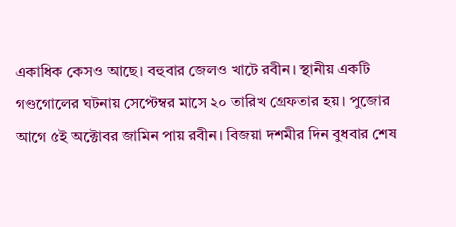একাধিক কেসও আছে। বহুবার জেলও খাটে রবীন। স্থানীয় একটি গণ্ডগোলের ঘটনায় সেপ্টেম্বর মাসে ২০ তারিখ গ্রেফতার হয়। পুজোর আগে ৫ই অক্টোবর জামিন পায় রবীন। বিজয়া দশমীর দিন বুধবার শেষ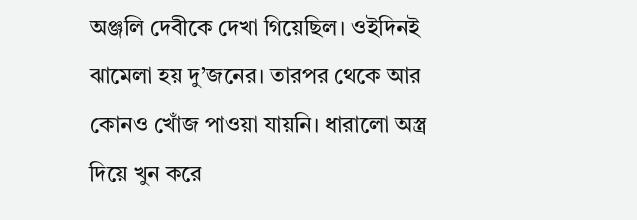অঞ্জলি দেবীকে দেখা গিয়েছিল। ওইদিনই ঝামেলা হয় দু’জনের। তারপর থেকে আর কোনও খোঁজ পাওয়া যায়নি। ধারালো অস্ত্র দিয়ে খুন করে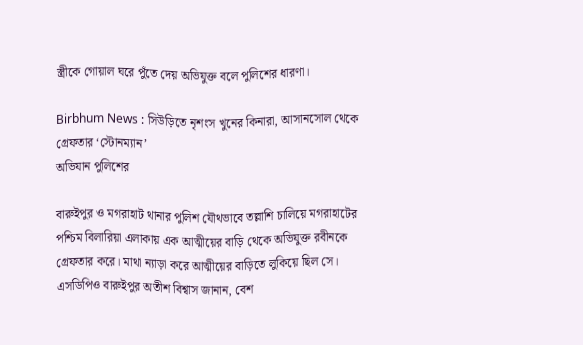স্ত্রীকে গোয়াল ঘরে পুঁতে দেয় অভিযুক্ত বলে পুলিশের ধারণা।

Birbhum News : সিউড়িতে নৃশংস খুনের কিনারা, আসানসোল থেকে গ্রেফতার ‘স্টোনম্যান’
অভিযান পুলিশের

বারুইপুর ও মগরাহাট থানার পুলিশ যৌথভাবে তল্লাশি চালিয়ে মগরাহাটের পশ্চিম বিলারিয়া এলাকায় এক আত্মীয়ের বাড়ি থেকে অভিযুক্ত রবীনকে গ্রেফতার করে। মাথা ন্যাড়া করে আত্মীয়ের বাড়িতে লুকিয়ে ছিল সে। এসডিপিও বারুইপুর অতীশ বিশ্বাস জানান, বেশ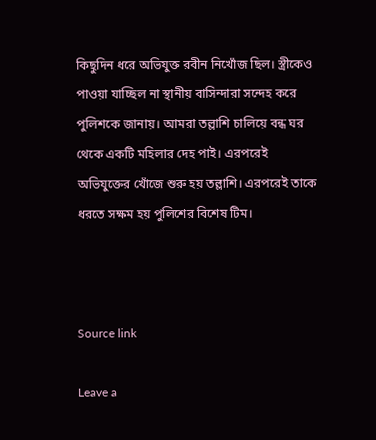কিছুদিন ধরে অভিযুক্ত রবীন নিখোঁজ ছিল। স্ত্রীকেও পাওয়া যাচ্ছিল না স্থানীয় বাসিন্দারা সন্দেহ করে পুলিশকে জানায়। আমরা তল্লাশি চালিয়ে বন্ধ ঘর থেকে একটি মহিলার দেহ পাই। এরপরেই অভিযুক্তের খোঁজে শুরু হয় তল্লাশি। এরপরেই তাকে ধরতে সক্ষম হয় পুলিশের বিশেষ টিম।



Source link

Leave a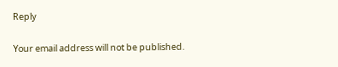Reply

Your email address will not be published.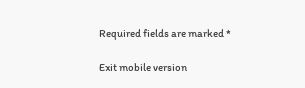Required fields are marked *

Exit mobile version